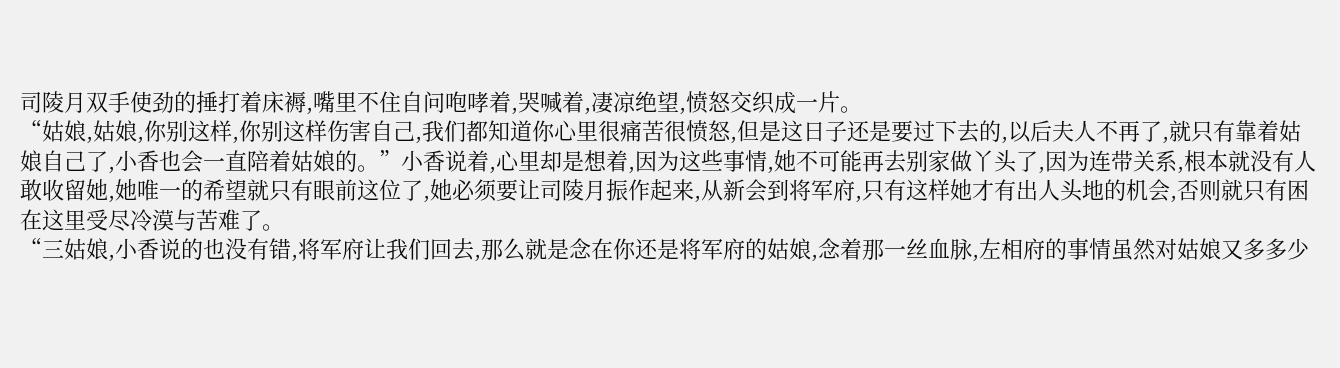司陵月双手使劲的捶打着床褥,嘴里不住自问咆哮着,哭喊着,凄凉绝望,愤怒交织成一片。
“姑娘,姑娘,你别这样,你别这样伤害自己,我们都知道你心里很痛苦很愤怒,但是这日子还是要过下去的,以后夫人不再了,就只有靠着姑娘自己了,小香也会一直陪着姑娘的。”小香说着,心里却是想着,因为这些事情,她不可能再去别家做丫头了,因为连带关系,根本就没有人敢收留她,她唯一的希望就只有眼前这位了,她必须要让司陵月振作起来,从新会到将军府,只有这样她才有出人头地的机会,否则就只有困在这里受尽冷漠与苦难了。
“三姑娘,小香说的也没有错,将军府让我们回去,那么就是念在你还是将军府的姑娘,念着那一丝血脉,左相府的事情虽然对姑娘又多多少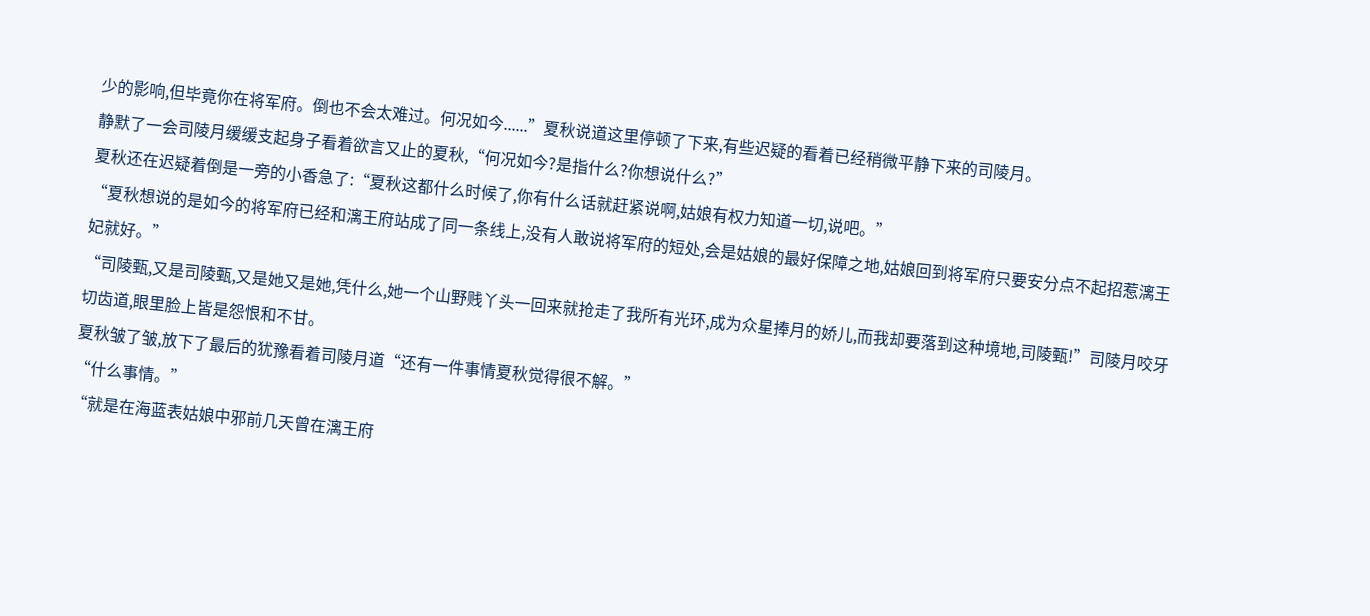少的影响,但毕竟你在将军府。倒也不会太难过。何况如今......”夏秋说道这里停顿了下来,有些迟疑的看着已经稍微平静下来的司陵月。
静默了一会司陵月缓缓支起身子看着欲言又止的夏秋,“何况如今?是指什么?你想说什么?”
夏秋还在迟疑着倒是一旁的小香急了:“夏秋这都什么时候了,你有什么话就赶紧说啊,姑娘有权力知道一切,说吧。”
“夏秋想说的是如今的将军府已经和漓王府站成了同一条线上,没有人敢说将军府的短处,会是姑娘的最好保障之地,姑娘回到将军府只要安分点不起招惹漓王妃就好。”
“司陵甄,又是司陵甄,又是她又是她,凭什么,她一个山野贱丫头一回来就抢走了我所有光环,成为众星捧月的娇儿,而我却要落到这种境地,司陵甄!”司陵月咬牙切齿道,眼里脸上皆是怨恨和不甘。
夏秋皱了皱,放下了最后的犹豫看着司陵月道“还有一件事情夏秋觉得很不解。”
“什么事情。”
“就是在海蓝表姑娘中邪前几天曾在漓王府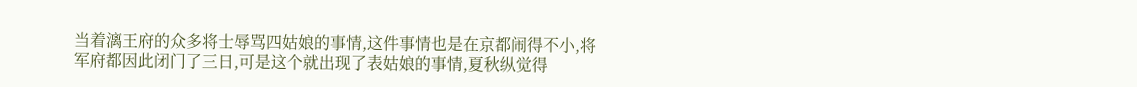当着漓王府的众多将士辱骂四姑娘的事情,这件事情也是在京都闹得不小,将军府都因此闭门了三日,可是这个就出现了表姑娘的事情,夏秋纵觉得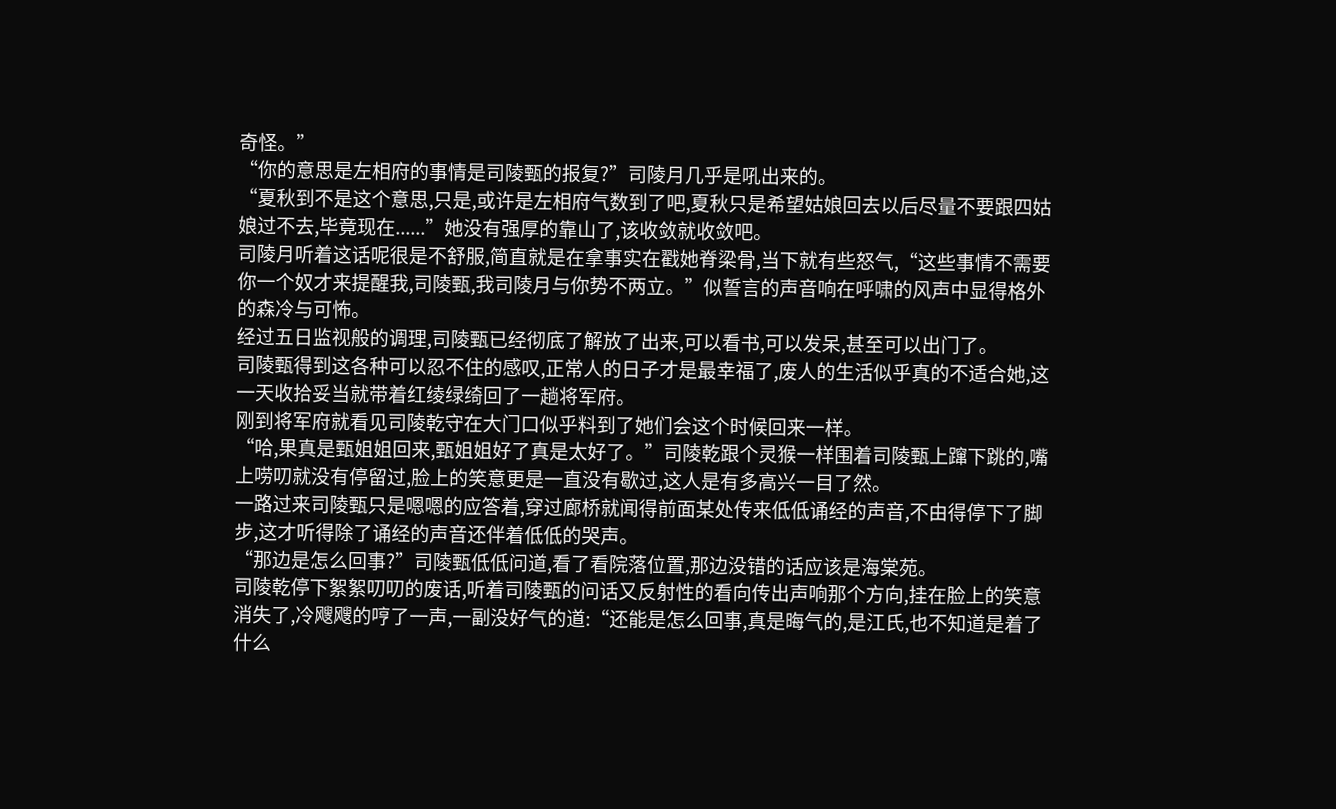奇怪。”
“你的意思是左相府的事情是司陵甄的报复?”司陵月几乎是吼出来的。
“夏秋到不是这个意思,只是,或许是左相府气数到了吧,夏秋只是希望姑娘回去以后尽量不要跟四姑娘过不去,毕竟现在......”她没有强厚的靠山了,该收敛就收敛吧。
司陵月听着这话呢很是不舒服,简直就是在拿事实在戳她脊梁骨,当下就有些怒气,“这些事情不需要你一个奴才来提醒我,司陵甄,我司陵月与你势不两立。”似誓言的声音响在呼啸的风声中显得格外的森冷与可怖。
经过五日监视般的调理,司陵甄已经彻底了解放了出来,可以看书,可以发呆,甚至可以出门了。
司陵甄得到这各种可以忍不住的感叹,正常人的日子才是最幸福了,废人的生活似乎真的不适合她,这一天收拾妥当就带着红绫绿绮回了一趟将军府。
刚到将军府就看见司陵乾守在大门口似乎料到了她们会这个时候回来一样。
“哈,果真是甄姐姐回来,甄姐姐好了真是太好了。”司陵乾跟个灵猴一样围着司陵甄上蹿下跳的,嘴上唠叨就没有停留过,脸上的笑意更是一直没有歇过,这人是有多高兴一目了然。
一路过来司陵甄只是嗯嗯的应答着,穿过廊桥就闻得前面某处传来低低诵经的声音,不由得停下了脚步,这才听得除了诵经的声音还伴着低低的哭声。
“那边是怎么回事?”司陵甄低低问道,看了看院落位置,那边没错的话应该是海棠苑。
司陵乾停下絮絮叨叨的废话,听着司陵甄的问话又反射性的看向传出声响那个方向,挂在脸上的笑意消失了,冷飕飕的哼了一声,一副没好气的道:“还能是怎么回事,真是晦气的,是江氏,也不知道是着了什么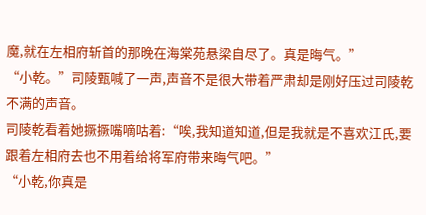魔,就在左相府斩首的那晚在海棠苑悬梁自尽了。真是晦气。”
“小乾。”司陵甄喊了一声,声音不是很大带着严肃却是刚好压过司陵乾不满的声音。
司陵乾看着她撅撅嘴嘀咕着:“唉,我知道知道,但是我就是不喜欢江氏,要跟着左相府去也不用着给将军府带来晦气吧。”
“小乾,你真是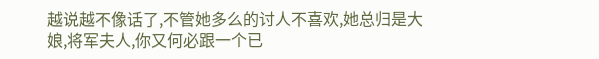越说越不像话了,不管她多么的讨人不喜欢,她总归是大娘,将军夫人,你又何必跟一个已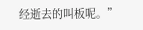经逝去的叫板呢。”